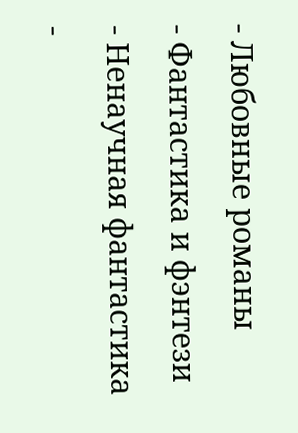- Любовные романы
- Фантастика и фэнтези
- Ненаучная фантастика
-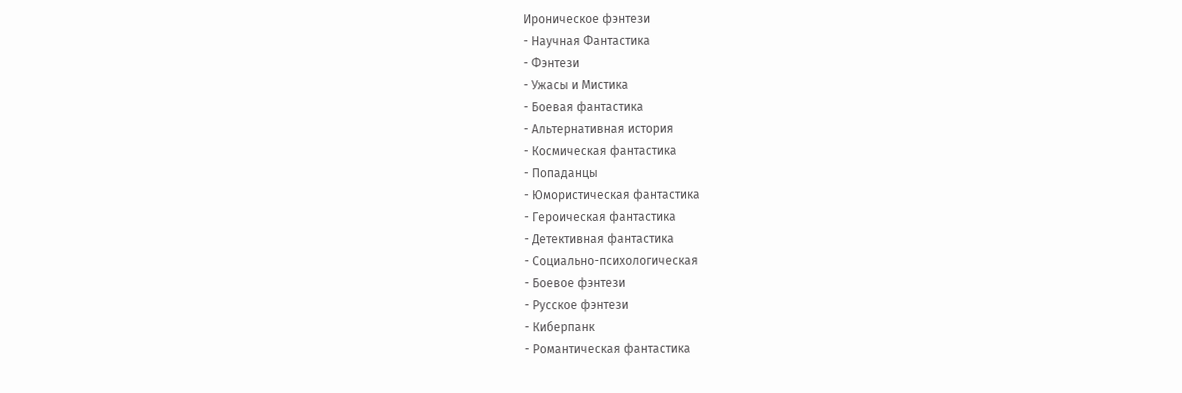Ироническое фэнтези
- Научная Фантастика
- Фэнтези
- Ужасы и Мистика
- Боевая фантастика
- Альтернативная история
- Космическая фантастика
- Попаданцы
- Юмористическая фантастика
- Героическая фантастика
- Детективная фантастика
- Социально-психологическая
- Боевое фэнтези
- Русское фэнтези
- Киберпанк
- Романтическая фантастика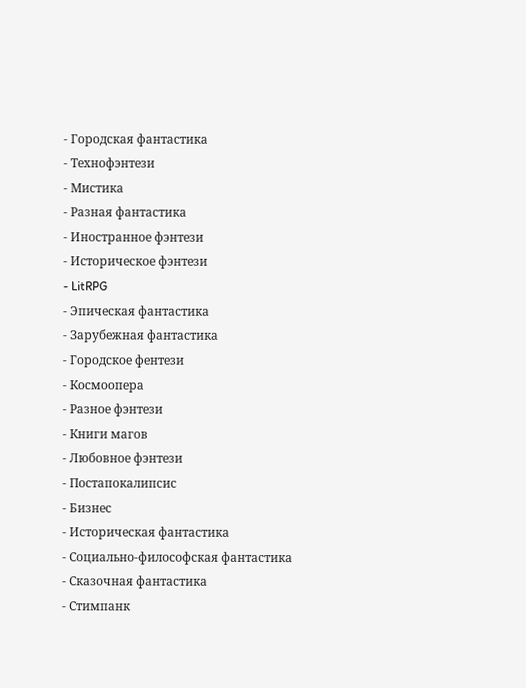- Городская фантастика
- Технофэнтези
- Мистика
- Разная фантастика
- Иностранное фэнтези
- Историческое фэнтези
- LitRPG
- Эпическая фантастика
- Зарубежная фантастика
- Городское фентези
- Космоопера
- Разное фэнтези
- Книги магов
- Любовное фэнтези
- Постапокалипсис
- Бизнес
- Историческая фантастика
- Социально-философская фантастика
- Сказочная фантастика
- Стимпанк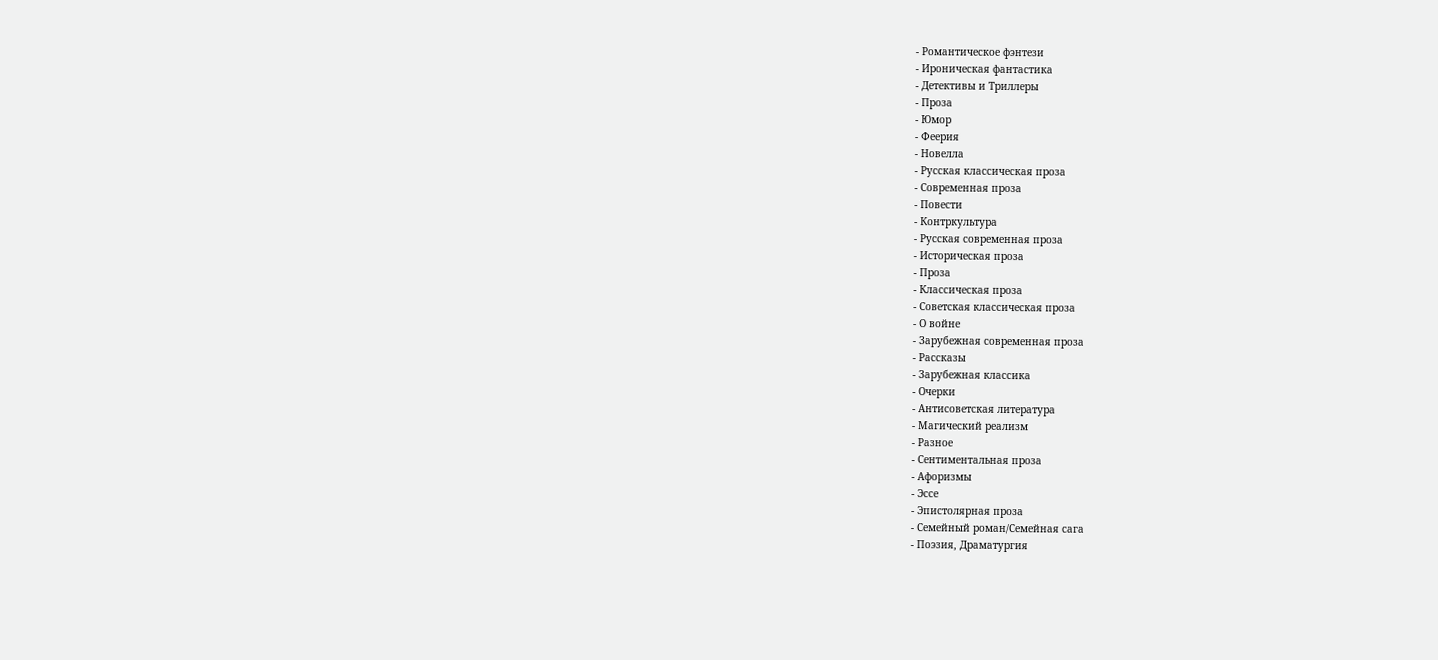- Романтическое фэнтези
- Ироническая фантастика
- Детективы и Триллеры
- Проза
- Юмор
- Феерия
- Новелла
- Русская классическая проза
- Современная проза
- Повести
- Контркультура
- Русская современная проза
- Историческая проза
- Проза
- Классическая проза
- Советская классическая проза
- О войне
- Зарубежная современная проза
- Рассказы
- Зарубежная классика
- Очерки
- Антисоветская литература
- Магический реализм
- Разное
- Сентиментальная проза
- Афоризмы
- Эссе
- Эпистолярная проза
- Семейный роман/Семейная сага
- Поэзия, Драматургия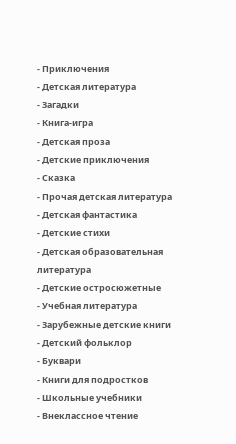- Приключения
- Детская литература
- Загадки
- Книга-игра
- Детская проза
- Детские приключения
- Сказка
- Прочая детская литература
- Детская фантастика
- Детские стихи
- Детская образовательная литература
- Детские остросюжетные
- Учебная литература
- Зарубежные детские книги
- Детский фольклор
- Буквари
- Книги для подростков
- Школьные учебники
- Внеклассное чтение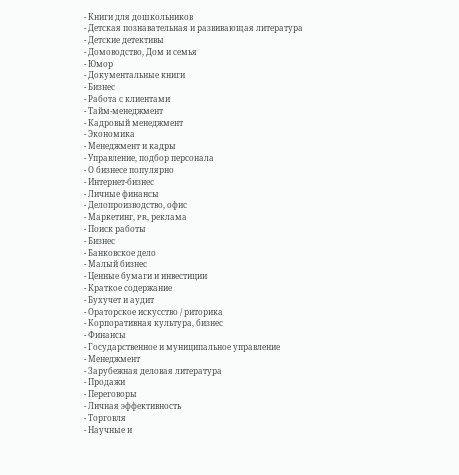- Книги для дошкольников
- Детская познавательная и развивающая литература
- Детские детективы
- Домоводство, Дом и семья
- Юмор
- Документальные книги
- Бизнес
- Работа с клиентами
- Тайм-менеджмент
- Кадровый менеджмент
- Экономика
- Менеджмент и кадры
- Управление, подбор персонала
- О бизнесе популярно
- Интернет-бизнес
- Личные финансы
- Делопроизводство, офис
- Маркетинг, PR, реклама
- Поиск работы
- Бизнес
- Банковское дело
- Малый бизнес
- Ценные бумаги и инвестиции
- Краткое содержание
- Бухучет и аудит
- Ораторское искусство / риторика
- Корпоративная культура, бизнес
- Финансы
- Государственное и муниципальное управление
- Менеджмент
- Зарубежная деловая литература
- Продажи
- Переговоры
- Личная эффективность
- Торговля
- Научные и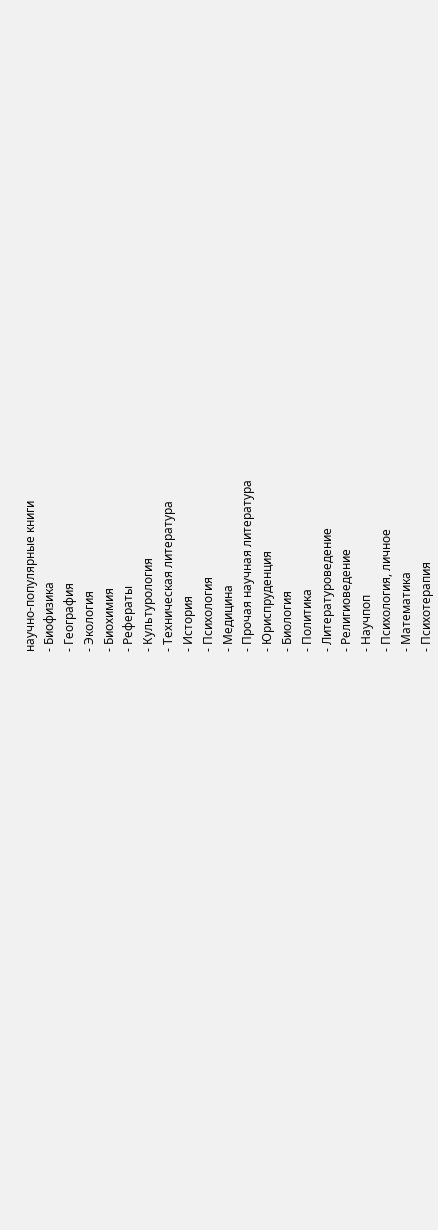научно-популярные книги
- Биофизика
- География
- Экология
- Биохимия
- Рефераты
- Культурология
- Техническая литература
- История
- Психология
- Медицина
- Прочая научная литература
- Юриспруденция
- Биология
- Политика
- Литературоведение
- Религиоведение
- Научпоп
- Психология, личное
- Математика
- Психотерапия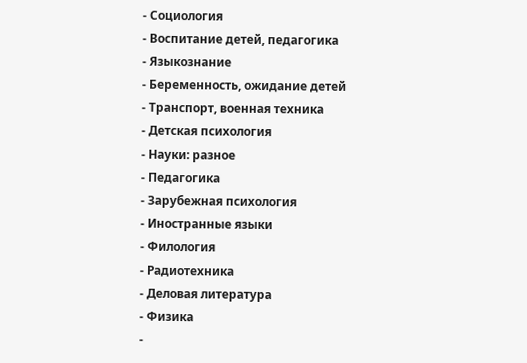- Социология
- Воспитание детей, педагогика
- Языкознание
- Беременность, ожидание детей
- Транспорт, военная техника
- Детская психология
- Науки: разное
- Педагогика
- Зарубежная психология
- Иностранные языки
- Филология
- Радиотехника
- Деловая литература
- Физика
-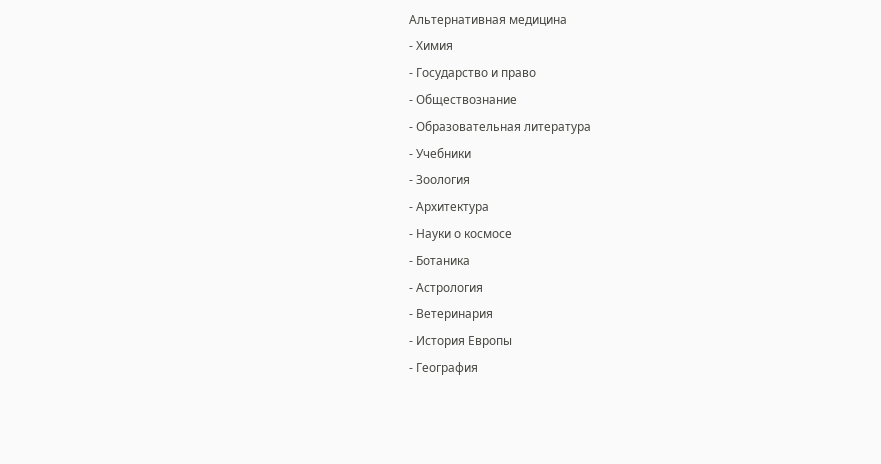Альтернативная медицина
- Химия
- Государство и право
- Обществознание
- Образовательная литература
- Учебники
- Зоология
- Архитектура
- Науки о космосе
- Ботаника
- Астрология
- Ветеринария
- История Европы
- География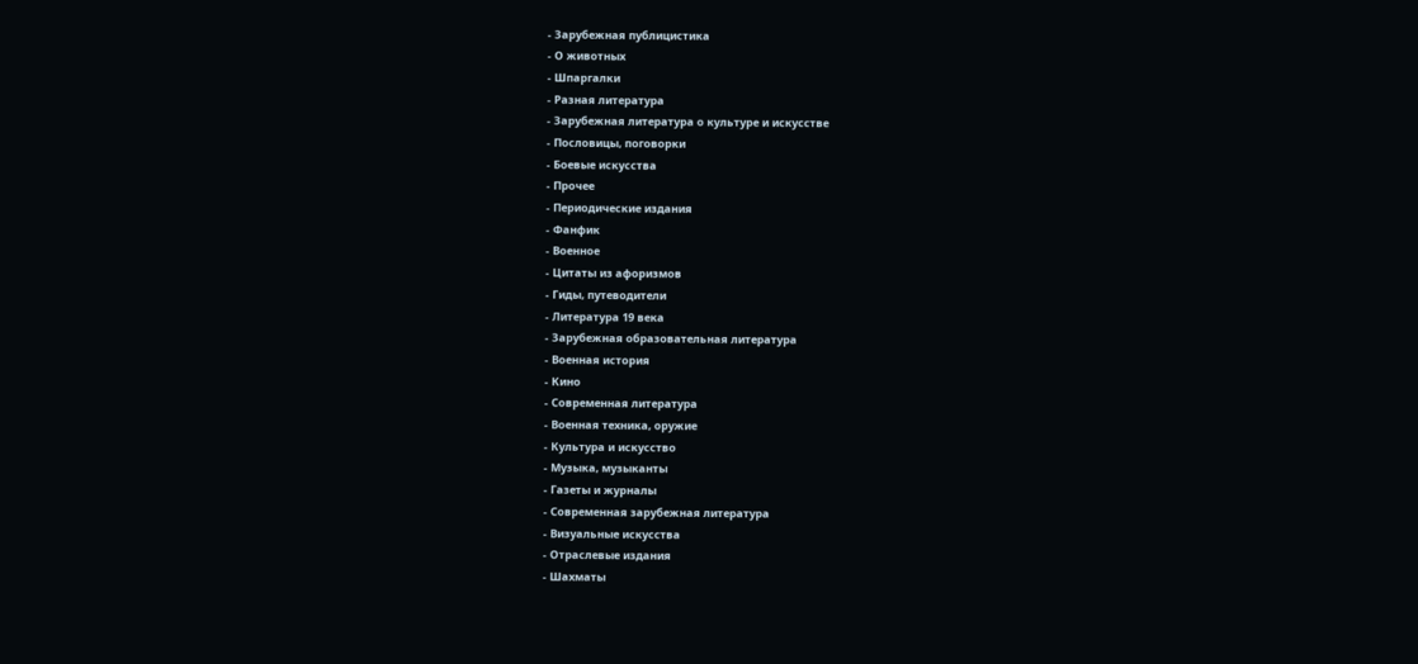- Зарубежная публицистика
- О животных
- Шпаргалки
- Разная литература
- Зарубежная литература о культуре и искусстве
- Пословицы, поговорки
- Боевые искусства
- Прочее
- Периодические издания
- Фанфик
- Военное
- Цитаты из афоризмов
- Гиды, путеводители
- Литература 19 века
- Зарубежная образовательная литература
- Военная история
- Кино
- Современная литература
- Военная техника, оружие
- Культура и искусство
- Музыка, музыканты
- Газеты и журналы
- Современная зарубежная литература
- Визуальные искусства
- Отраслевые издания
- Шахматы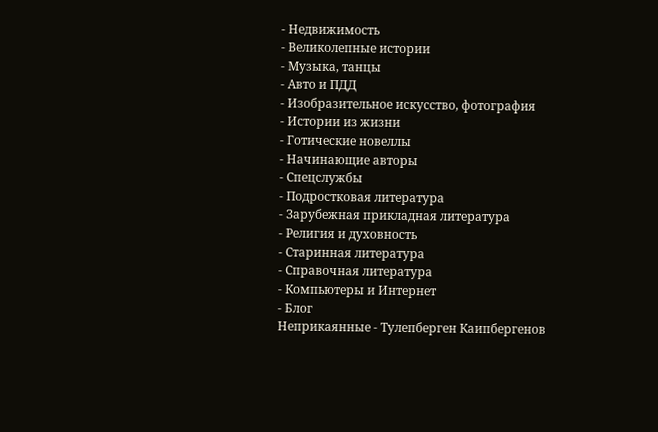- Недвижимость
- Великолепные истории
- Музыка, танцы
- Авто и ПДД
- Изобразительное искусство, фотография
- Истории из жизни
- Готические новеллы
- Начинающие авторы
- Спецслужбы
- Подростковая литература
- Зарубежная прикладная литература
- Религия и духовность
- Старинная литература
- Справочная литература
- Компьютеры и Интернет
- Блог
Неприкаянные - Тулепберген Каипбергенов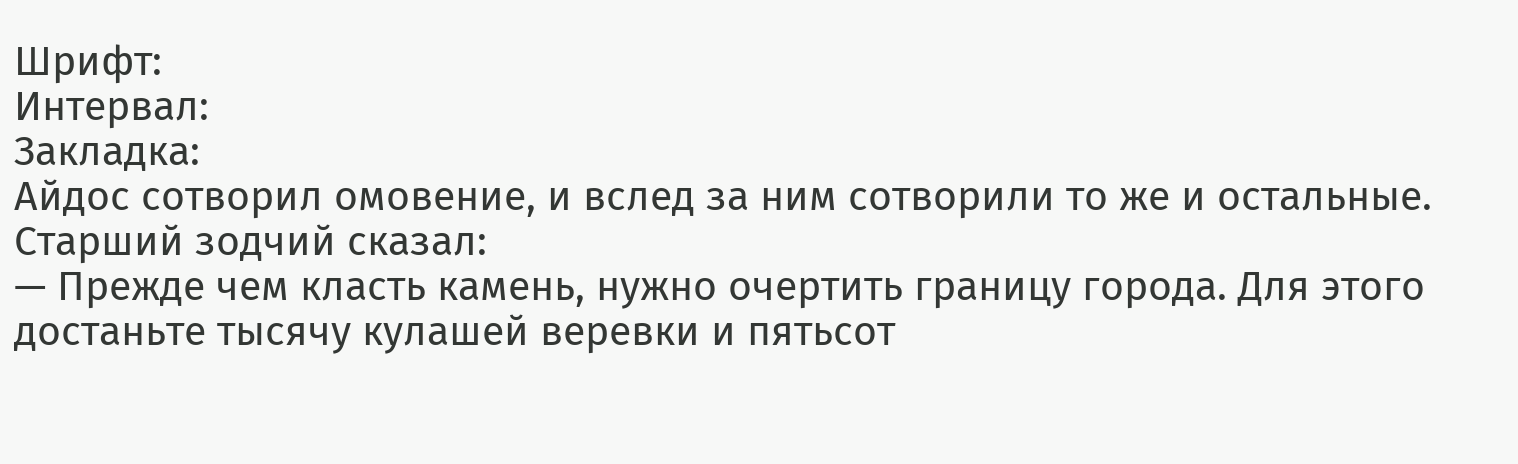Шрифт:
Интервал:
Закладка:
Айдос сотворил омовение, и вслед за ним сотворили то же и остальные.
Старший зодчий сказал:
— Прежде чем класть камень, нужно очертить границу города. Для этого достаньте тысячу кулашей веревки и пятьсот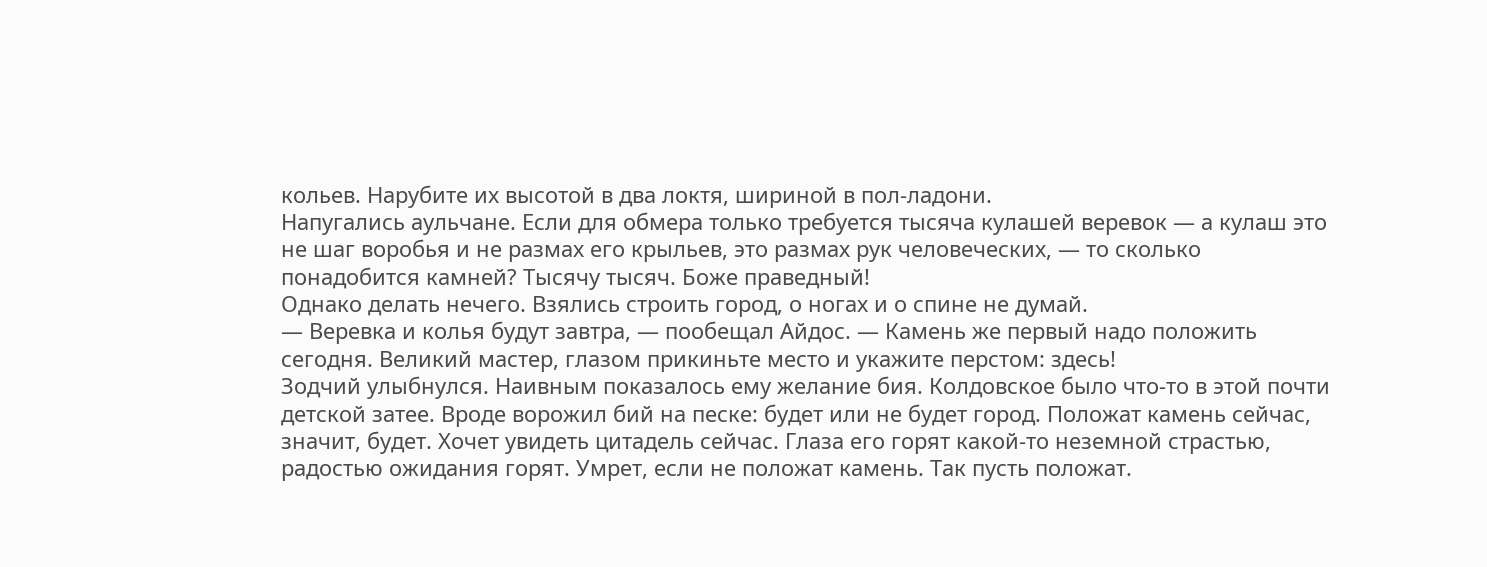кольев. Нарубите их высотой в два локтя, шириной в пол-ладони.
Напугались аульчане. Если для обмера только требуется тысяча кулашей веревок — а кулаш это не шаг воробья и не размах его крыльев, это размах рук человеческих, — то сколько понадобится камней? Тысячу тысяч. Боже праведный!
Однако делать нечего. Взялись строить город, о ногах и о спине не думай.
— Веревка и колья будут завтра, — пообещал Айдос. — Камень же первый надо положить сегодня. Великий мастер, глазом прикиньте место и укажите перстом: здесь!
Зодчий улыбнулся. Наивным показалось ему желание бия. Колдовское было что-то в этой почти детской затее. Вроде ворожил бий на песке: будет или не будет город. Положат камень сейчас, значит, будет. Хочет увидеть цитадель сейчас. Глаза его горят какой-то неземной страстью, радостью ожидания горят. Умрет, если не положат камень. Так пусть положат.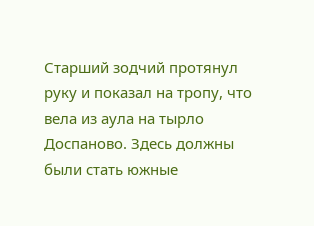Старший зодчий протянул руку и показал на тропу, что вела из аула на тырло Доспаново. Здесь должны были стать южные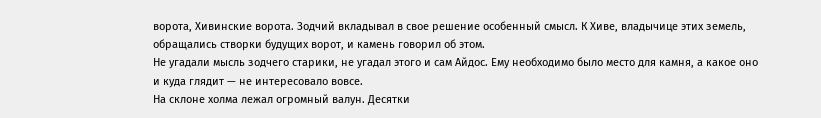ворота, Хивинские ворота. Зодчий вкладывал в свое решение особенный смысл. К Хиве, владычице этих земель, обращались створки будущих ворот, и камень говорил об этом.
Не угадали мысль зодчего старики, не угадал этого и сам Айдос. Ему необходимо было место для камня, а какое оно и куда глядит — не интересовало вовсе.
На склоне холма лежал огромный валун. Десятки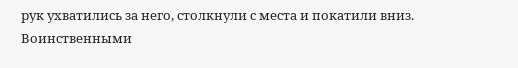рук ухватились за него, столкнули с места и покатили вниз. Воинственными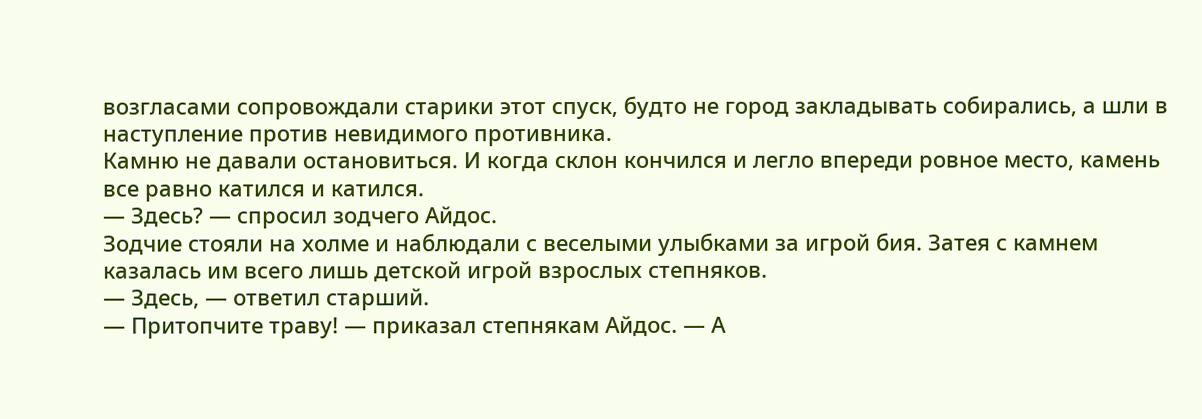возгласами сопровождали старики этот спуск, будто не город закладывать собирались, а шли в наступление против невидимого противника.
Камню не давали остановиться. И когда склон кончился и легло впереди ровное место, камень все равно катился и катился.
— Здесь? — спросил зодчего Айдос.
Зодчие стояли на холме и наблюдали с веселыми улыбками за игрой бия. Затея с камнем казалась им всего лишь детской игрой взрослых степняков.
— Здесь, — ответил старший.
— Притопчите траву! — приказал степнякам Айдос. — А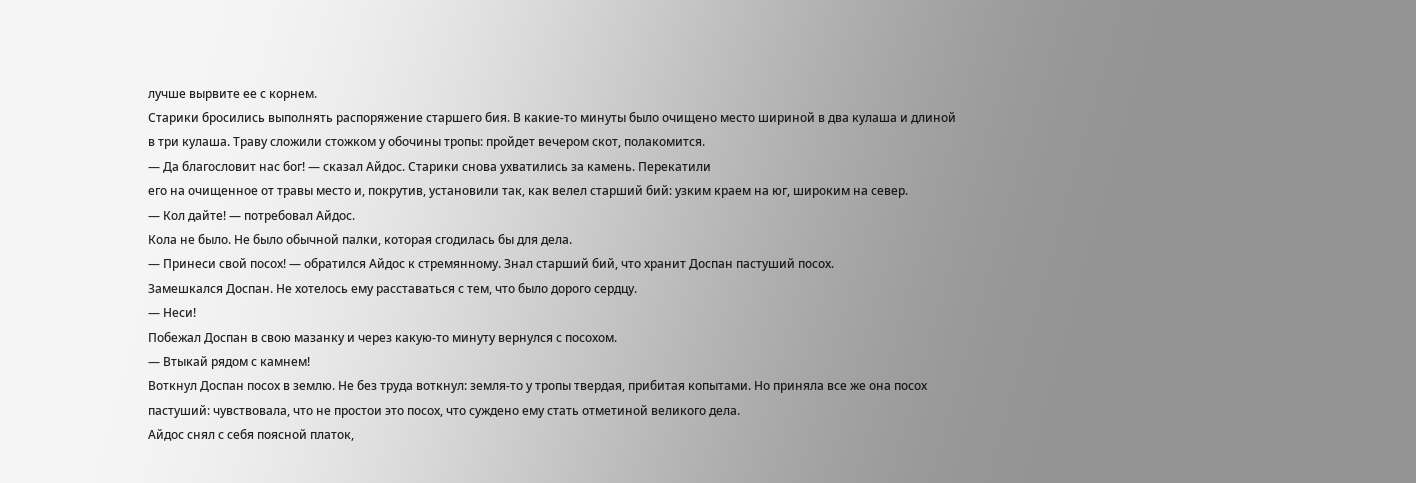лучше вырвите ее с корнем.
Старики бросились выполнять распоряжение старшего бия. В какие-то минуты было очищено место шириной в два кулаша и длиной в три кулаша. Траву сложили стожком у обочины тропы: пройдет вечером скот, полакомится.
— Да благословит нас бог! — сказал Айдос. Старики снова ухватились за камень. Перекатили
его на очищенное от травы место и, покрутив, установили так, как велел старший бий: узким краем на юг, широким на север.
— Кол дайте! — потребовал Айдос.
Кола не было. Не было обычной палки, которая сгодилась бы для дела.
— Принеси свой посох! — обратился Айдос к стремянному. Знал старший бий, что хранит Доспан пастуший посох.
Замешкался Доспан. Не хотелось ему расставаться с тем, что было дорого сердцу.
— Неси!
Побежал Доспан в свою мазанку и через какую-то минуту вернулся с посохом.
— Втыкай рядом с камнем!
Воткнул Доспан посох в землю. Не без труда воткнул: земля-то у тропы твердая, прибитая копытами. Но приняла все же она посох пастуший: чувствовала, что не простои это посох, что суждено ему стать отметиной великого дела.
Айдос снял с себя поясной платок,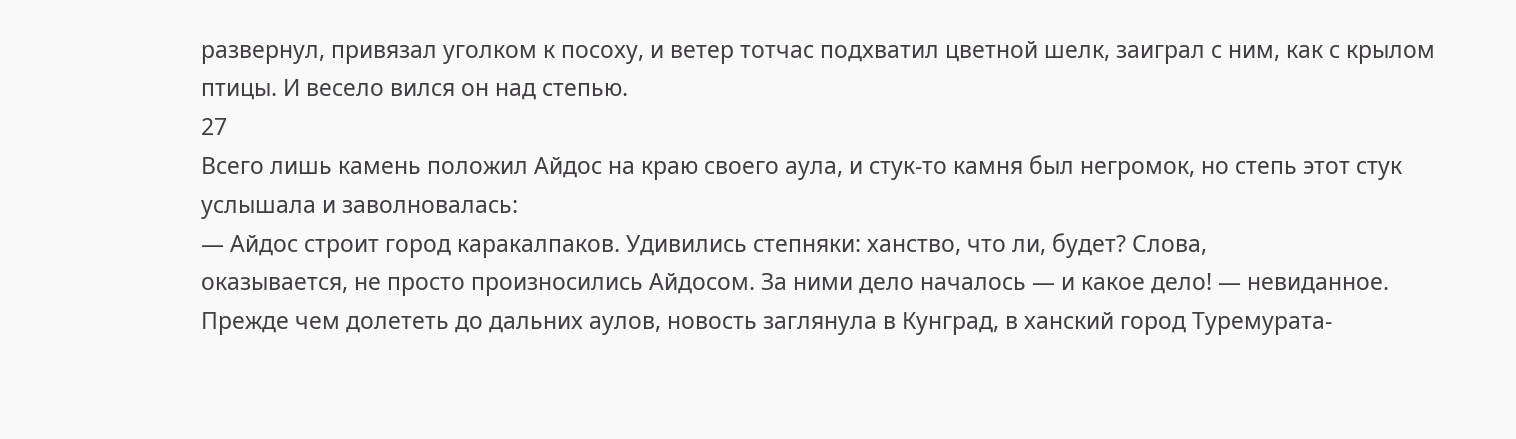развернул, привязал уголком к посоху, и ветер тотчас подхватил цветной шелк, заиграл с ним, как с крылом птицы. И весело вился он над степью.
27
Всего лишь камень положил Айдос на краю своего аула, и стук-то камня был негромок, но степь этот стук услышала и заволновалась:
— Айдос строит город каракалпаков. Удивились степняки: ханство, что ли, будет? Слова,
оказывается, не просто произносились Айдосом. За ними дело началось — и какое дело! — невиданное.
Прежде чем долететь до дальних аулов, новость заглянула в Кунград, в ханский город Туремурата-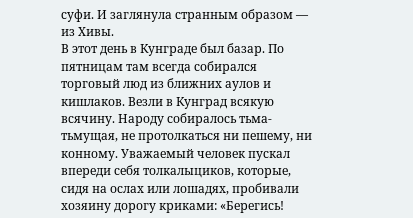суфи. И заглянула странным образом — из Хивы.
В этот день в Кунграде был базар. По пятницам там всегда собирался торговый люд из ближних аулов и кишлаков. Везли в Кунград всякую всячину. Народу собиралось тьма-тьмущая, не протолкаться ни пешему, ни конному. Уважаемый человек пускал впереди себя толкалыциков, которые, сидя на ослах или лошадях, пробивали хозяину дорогу криками: «Берегись!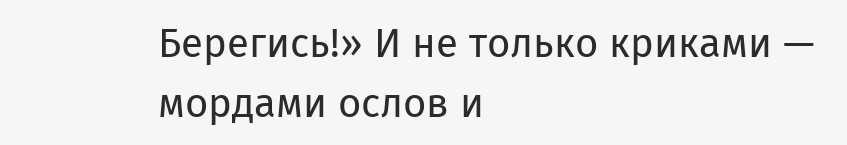Берегись!» И не только криками — мордами ослов и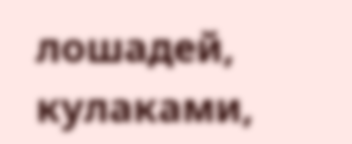лошадей, кулаками,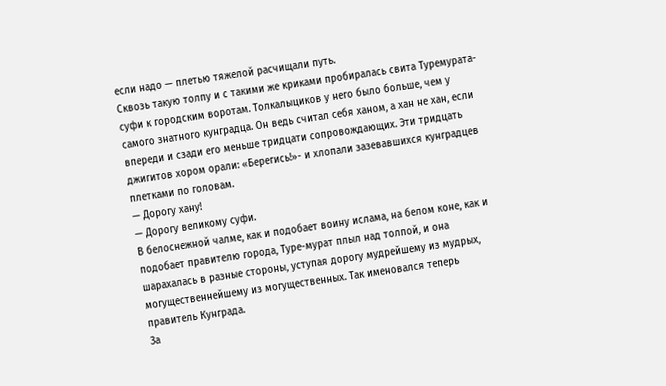если надо — плетью тяжелой расчищали путь.
Сквозь такую толпу и с такими же криками пробиралась свита Туремурата-суфи к городским воротам. Толкалыциков у него было больше, чем у самого знатного кунградца. Он ведь считал себя ханом, а хан не хан, если впереди и сзади его меньше тридцати сопровождающих. Эти тридцать джигитов хором орали: «Берегись!»- и хлопали зазевавшихся кунградцев плетками по головам.
— Дорогу хану!
— Дорогу великому суфи.
В белоснежной чалме, как и подобает воину ислама, на белом коне, как и подобает правителю города, Туре-мурат плыл над толпой, и она шарахалась в разные стороны, уступая дорогу мудрейшему из мудрых, могущественнейшему из могущественных. Так именовался теперь правитель Кунграда.
За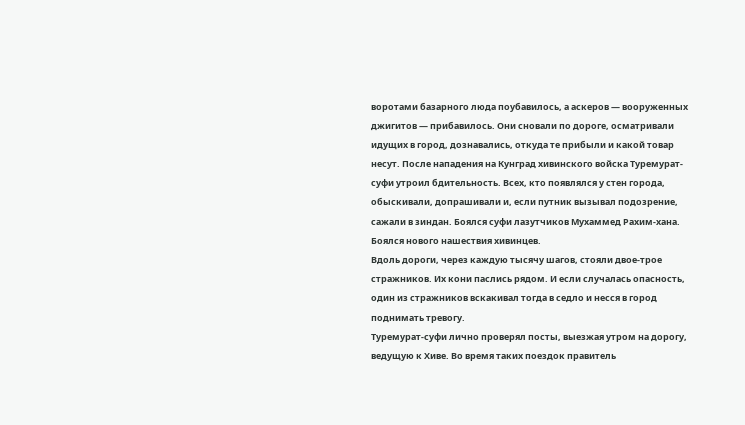воротами базарного люда поубавилось, а аскеров — вооруженных джигитов — прибавилось. Они сновали по дороге, осматривали идущих в город, дознавались, откуда те прибыли и какой товар несут. После нападения на Кунград хивинского войска Туремурат-суфи утроил бдительность. Всех, кто появлялся у стен города, обыскивали, допрашивали и, если путник вызывал подозрение, сажали в зиндан. Боялся суфи лазутчиков Мухаммед Рахим-хана. Боялся нового нашествия хивинцев.
Вдоль дороги, через каждую тысячу шагов, стояли двое-трое стражников. Их кони паслись рядом. И если случалась опасность, один из стражников вскакивал тогда в седло и несся в город поднимать тревогу.
Туремурат-суфи лично проверял посты, выезжая утром на дорогу, ведущую к Хиве. Во время таких поездок правитель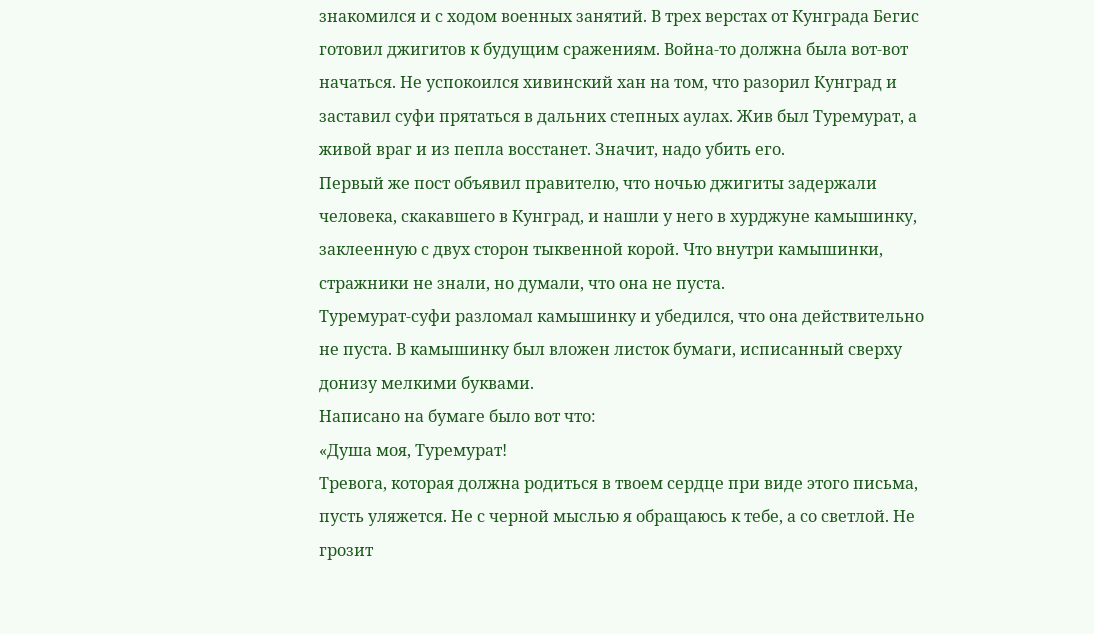знакомился и с ходом военных занятий. В трех верстах от Кунграда Бегис готовил джигитов к будущим сражениям. Война-то должна была вот-вот начаться. Не успокоился хивинский хан на том, что разорил Кунград и заставил суфи прятаться в дальних степных аулах. Жив был Туремурат, а живой враг и из пепла восстанет. Значит, надо убить его.
Первый же пост объявил правителю, что ночью джигиты задержали человека, скакавшего в Кунград, и нашли у него в хурджуне камышинку, заклеенную с двух сторон тыквенной корой. Что внутри камышинки, стражники не знали, но думали, что она не пуста.
Туремурат-суфи разломал камышинку и убедился, что она действительно не пуста. В камышинку был вложен листок бумаги, исписанный сверху донизу мелкими буквами.
Написано на бумаге было вот что:
«Душа моя, Туремурат!
Тревога, которая должна родиться в твоем сердце при виде этого письма, пусть уляжется. Не с черной мыслью я обращаюсь к тебе, а со светлой. Не грозит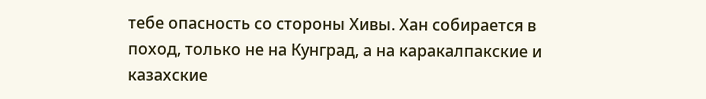тебе опасность со стороны Хивы. Хан собирается в поход, только не на Кунград, а на каракалпакские и казахские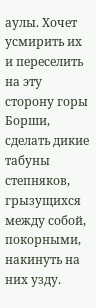аулы. Хочет усмирить их и переселить на эту сторону горы Борши, сделать дикие табуны степняков, грызущихся между собой, покорными, накинуть на них узду.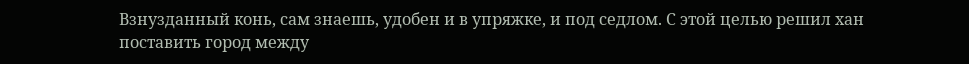Взнузданный конь, сам знаешь, удобен и в упряжке, и под седлом. С этой целью решил хан поставить город между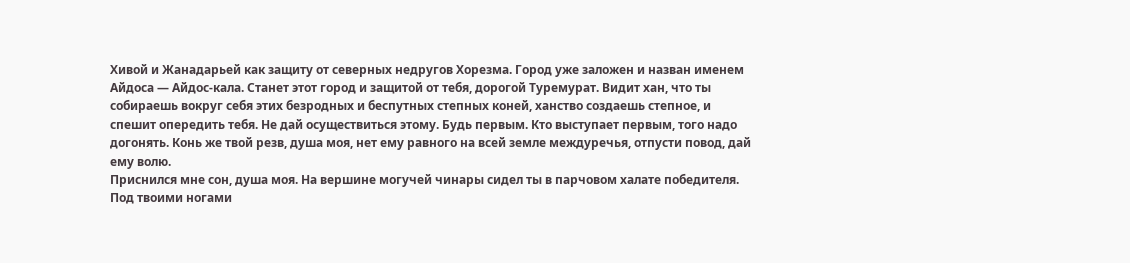Хивой и Жанадарьей как защиту от северных недругов Хорезма. Город уже заложен и назван именем Айдоса — Айдос-кала. Станет этот город и защитой от тебя, дорогой Туремурат. Видит хан, что ты собираешь вокруг себя этих безродных и беспутных степных коней, ханство создаешь степное, и спешит опередить тебя. Не дай осуществиться этому. Будь первым. Кто выступает первым, того надо догонять. Конь же твой резв, душа моя, нет ему равного на всей земле междуречья, отпусти повод, дай ему волю.
Приснился мне сон, душа моя. На вершине могучей чинары сидел ты в парчовом халате победителя. Под твоими ногами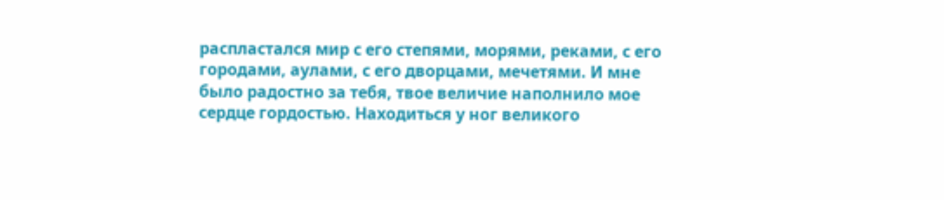распластался мир с его степями, морями, реками, с его городами, аулами, с его дворцами, мечетями. И мне было радостно за тебя, твое величие наполнило мое сердце гордостью. Находиться у ног великого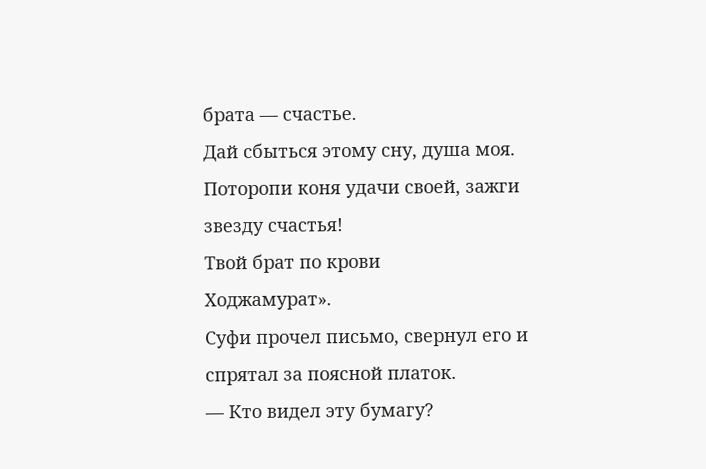брата — счастье.
Дай сбыться этому сну, душа моя. Поторопи коня удачи своей, зажги звезду счастья!
Твой брат по крови
Ходжамурат».
Суфи прочел письмо, свернул его и спрятал за поясной платок.
— Кто видел эту бумагу?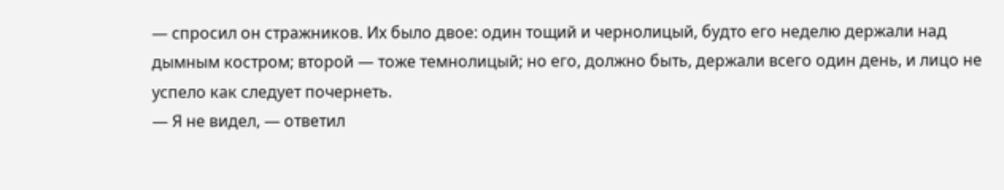— спросил он стражников. Их было двое: один тощий и чернолицый, будто его неделю держали над дымным костром; второй — тоже темнолицый; но его, должно быть, держали всего один день, и лицо не успело как следует почернеть.
— Я не видел, — ответил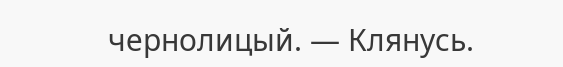чернолицый. — Клянусь.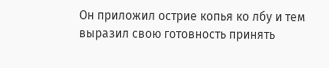Он приложил острие копья ко лбу и тем выразил свою готовность принять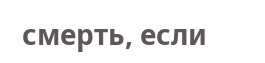смерть, если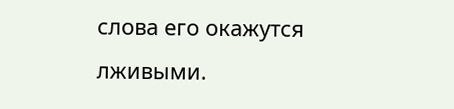слова его окажутся лживыми.